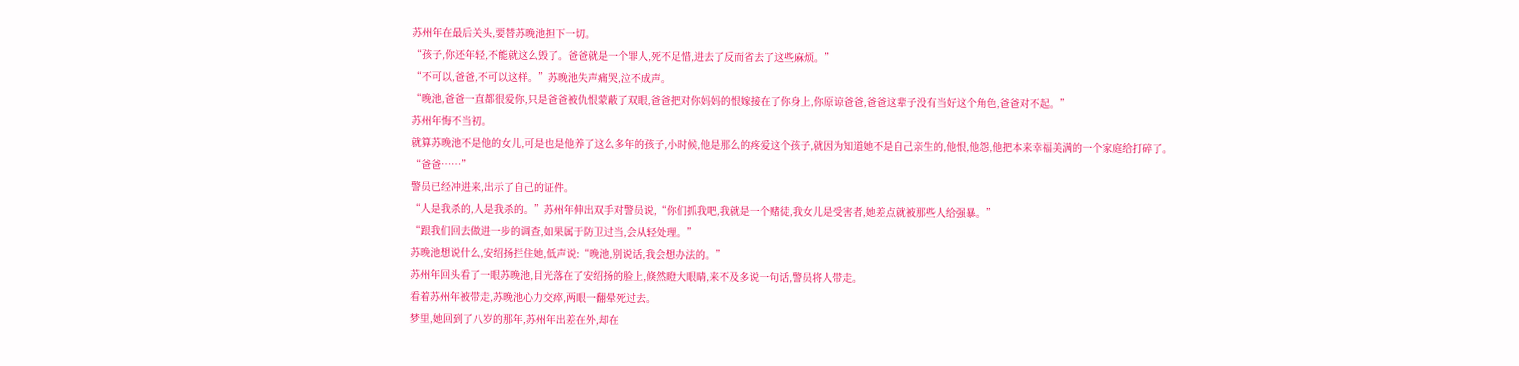苏州年在最后关头,要替苏晚池担下一切。
“孩子,你还年轻,不能就这么毁了。爸爸就是一个罪人,死不足惜,进去了反而省去了这些麻烦。”
“不可以,爸爸,不可以这样。”苏晚池失声痛哭,泣不成声。
“晚池,爸爸一直都很爱你,只是爸爸被仇恨蒙蔽了双眼,爸爸把对你妈妈的恨嫁接在了你身上,你原谅爸爸,爸爸这辈子没有当好这个角色,爸爸对不起。”
苏州年悔不当初。
就算苏晚池不是他的女儿,可是也是他养了这么多年的孩子,小时候,他是那么的疼爱这个孩子,就因为知道她不是自己亲生的,他恨,他怨,他把本来幸福美满的一个家庭给打碎了。
“爸爸……”
警员已经冲进来,出示了自己的证件。
“人是我杀的,人是我杀的。”苏州年伸出双手对警员说,“你们抓我吧,我就是一个赌徒,我女儿是受害者,她差点就被那些人给强暴。”
“跟我们回去做进一步的调查,如果属于防卫过当,会从轻处理。”
苏晚池想说什么,安绍扬拦住她,低声说:“晚池,别说话,我会想办法的。”
苏州年回头看了一眼苏晚池,目光落在了安绍扬的脸上,倏然瞪大眼睛,来不及多说一句话,警员将人带走。
看着苏州年被带走,苏晚池心力交瘁,两眼一翻晕死过去。
梦里,她回到了八岁的那年,苏州年出差在外,却在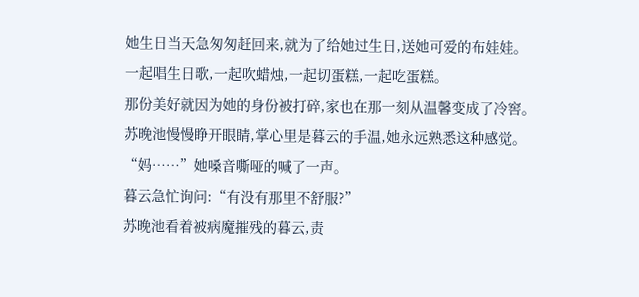她生日当天急匆匆赶回来,就为了给她过生日,送她可爱的布娃娃。
一起唱生日歌,一起吹蜡烛,一起切蛋糕,一起吃蛋糕。
那份美好就因为她的身份被打碎,家也在那一刻从温馨变成了冷窖。
苏晚池慢慢睁开眼睛,掌心里是暮云的手温,她永远熟悉这种感觉。
“妈……”她嗓音嘶哑的喊了一声。
暮云急忙询问:“有没有那里不舒服?”
苏晚池看着被病魔摧残的暮云,责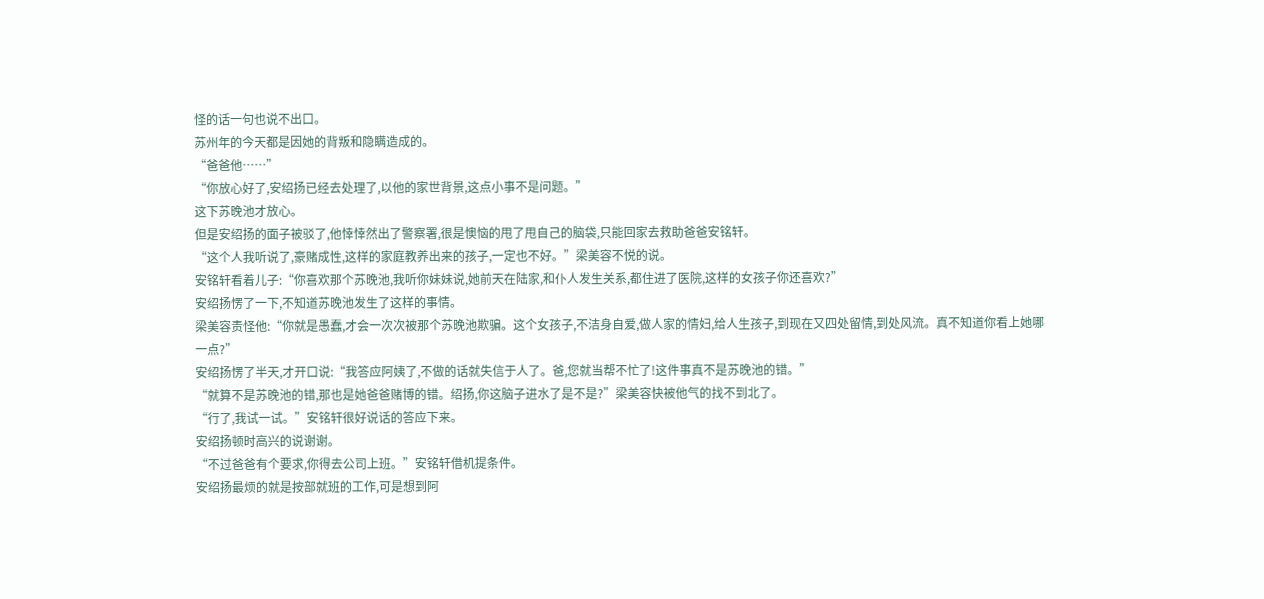怪的话一句也说不出口。
苏州年的今天都是因她的背叛和隐瞒造成的。
“爸爸他……”
“你放心好了,安绍扬已经去处理了,以他的家世背景,这点小事不是问题。”
这下苏晚池才放心。
但是安绍扬的面子被驳了,他悻悻然出了警察署,很是懊恼的甩了甩自己的脑袋,只能回家去救助爸爸安铭轩。
“这个人我听说了,豪赌成性,这样的家庭教养出来的孩子,一定也不好。”梁美容不悦的说。
安铭轩看着儿子:“你喜欢那个苏晚池,我听你妹妹说,她前天在陆家,和仆人发生关系,都住进了医院,这样的女孩子你还喜欢?”
安绍扬愣了一下,不知道苏晚池发生了这样的事情。
梁美容责怪他:“你就是愚蠢,才会一次次被那个苏晚池欺骗。这个女孩子,不洁身自爱,做人家的情妇,给人生孩子,到现在又四处留情,到处风流。真不知道你看上她哪一点?”
安绍扬愣了半天,才开口说:“我答应阿姨了,不做的话就失信于人了。爸,您就当帮不忙了!这件事真不是苏晚池的错。”
“就算不是苏晚池的错,那也是她爸爸赌博的错。绍扬,你这脑子进水了是不是?”梁美容快被他气的找不到北了。
“行了,我试一试。”安铭轩很好说话的答应下来。
安绍扬顿时高兴的说谢谢。
“不过爸爸有个要求,你得去公司上班。”安铭轩借机提条件。
安绍扬最烦的就是按部就班的工作,可是想到阿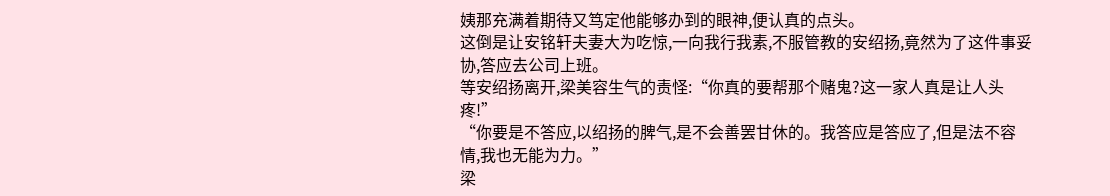姨那充满着期待又笃定他能够办到的眼神,便认真的点头。
这倒是让安铭轩夫妻大为吃惊,一向我行我素,不服管教的安绍扬,竟然为了这件事妥协,答应去公司上班。
等安绍扬离开,梁美容生气的责怪:“你真的要帮那个赌鬼?这一家人真是让人头疼!”
“你要是不答应,以绍扬的脾气,是不会善罢甘休的。我答应是答应了,但是法不容情,我也无能为力。”
梁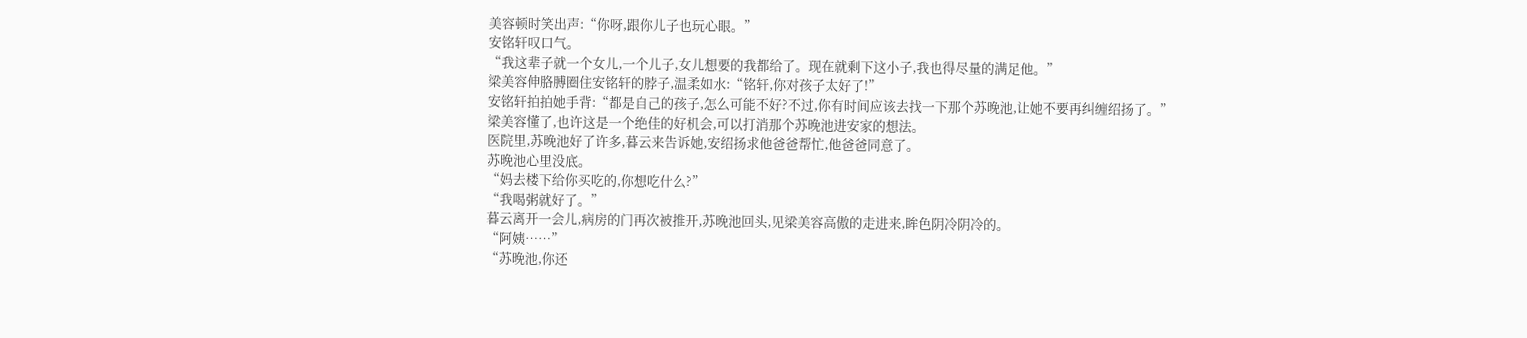美容顿时笑出声:“你呀,跟你儿子也玩心眼。”
安铭轩叹口气。
“我这辈子就一个女儿,一个儿子,女儿想要的我都给了。现在就剩下这小子,我也得尽量的满足他。”
梁美容伸胳膊圈住安铭轩的脖子,温柔如水:“铭轩,你对孩子太好了!”
安铭轩拍拍她手背:“都是自己的孩子,怎么可能不好?不过,你有时间应该去找一下那个苏晚池,让她不要再纠缠绍扬了。”
梁美容懂了,也许这是一个绝佳的好机会,可以打消那个苏晚池进安家的想法。
医院里,苏晚池好了许多,暮云来告诉她,安绍扬求他爸爸帮忙,他爸爸同意了。
苏晚池心里没底。
“妈去楼下给你买吃的,你想吃什么?”
“我喝粥就好了。”
暮云离开一会儿,病房的门再次被推开,苏晚池回头,见梁美容高傲的走进来,眸色阴冷阴冷的。
“阿姨……”
“苏晚池,你还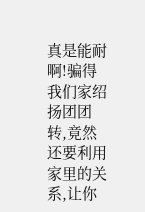真是能耐啊!骗得我们家绍扬团团转,竟然还要利用家里的关系,让你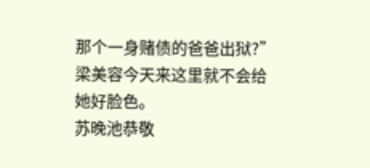那个一身赌债的爸爸出狱?”梁美容今天来这里就不会给她好脸色。
苏晚池恭敬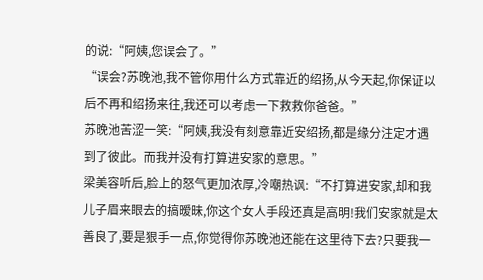的说:“阿姨,您误会了。”
“误会?苏晚池,我不管你用什么方式靠近的绍扬,从今天起,你保证以后不再和绍扬来往,我还可以考虑一下救救你爸爸。”
苏晚池苦涩一笑:“阿姨,我没有刻意靠近安绍扬,都是缘分注定才遇到了彼此。而我并没有打算进安家的意思。”
梁美容听后,脸上的怒气更加浓厚,冷嘲热讽:“不打算进安家,却和我儿子眉来眼去的搞暧昧,你这个女人手段还真是高明!我们安家就是太善良了,要是狠手一点,你觉得你苏晚池还能在这里待下去?只要我一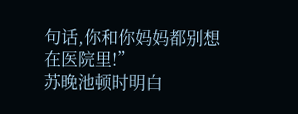句话,你和你妈妈都别想在医院里!”
苏晚池顿时明白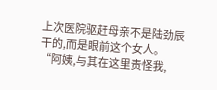上次医院驱赶母亲不是陆劲辰干的,而是眼前这个女人。
“阿姨,与其在这里责怪我,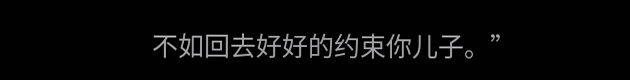不如回去好好的约束你儿子。”